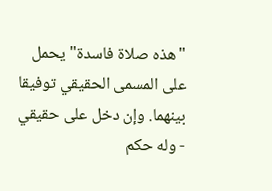"هذه صلاة فاسدة" يحمل على المسمى الحقيقي توفيقا بينهما. وإن دخل على حقيقي - وله حكم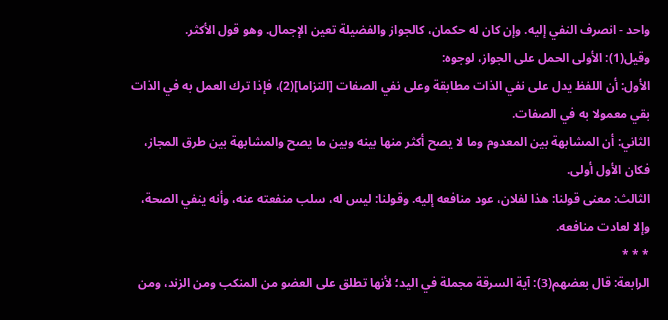واحد - انصرف النفي إليه. وإن كان له حكمان، كالجواز والفضيلة تعين الإجمال. وهو قول الأكثر.
وقيل(1): الأولى الحمل على الجواز، لوجوه:
الأول: أن اللفظ يدل على نفي الذات مطابقة وعلى نفي الصفات [التزاما](2)، فإذا ترك العمل به في الذات بقي معمولا به في الصفات.
الثاني: أن المشابهة بين المعدوم وما لا يصح أكثر منها بينه وبين ما يصح والمشابهة بين طرق المجاز، فكان الأول أولى.
الثالث: معنى قولنا: هذا لفلان، عود منافعه إليه. وقولنا: ليس له، سلب منفعته عنه، وأنه ينفي الصحة، وإلا لعادت منافعه.
* * *
الرابعة: قال بعضهم(3): آية السرقة مجملة في اليد؛ لأنها تطلق على العضو من المنكب ومن الزند، ومن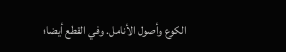الكوع وأصول الأنامل. وفي القطع أيضا؛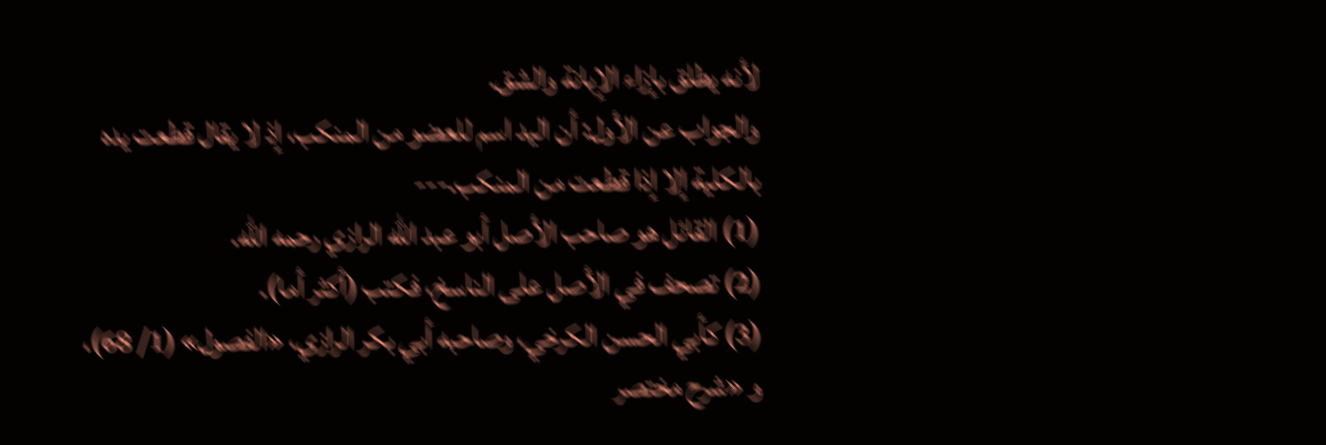لأنه يطلق بإزاء الإبانة والشق.
والجواب عن الأول: أن اليد اسم للعضو من المنكب، إذ لا يقال قطعت يده بالكلية إلا إذا قطعت من المنكب.---
(1) القائل هو صاحب الأصل أبو عبد الله الرازي رحمه الله.
(2) تصحف في الأصل على الناسخ، فكتب (أكثر أما).
(3) كأبي الحسن الكرخي، وصاحبه أبي بكر الرازي، «الفصول» (1/ 68)، و «شرح مختصر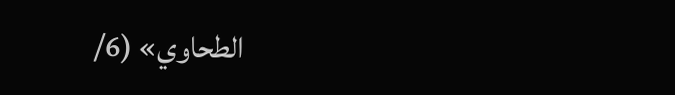الطحاوي» (6/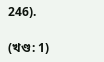246).

(খণ্ড: 1)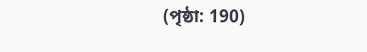(পৃষ্ঠা: 190)